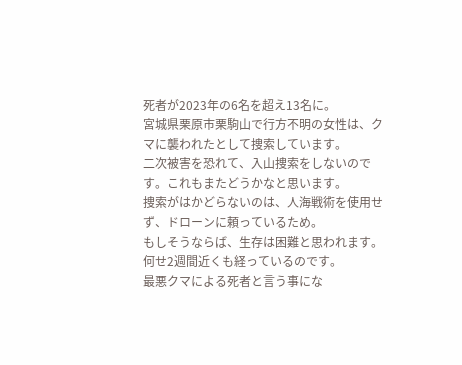死者が2023年の6名を超え13名に。
宮城県栗原市栗駒山で行方不明の女性は、クマに襲われたとして捜索しています。
二次被害を恐れて、入山捜索をしないのです。これもまたどうかなと思います。
捜索がはかどらないのは、人海戦術を使用せず、ドローンに頼っているため。
もしそうならば、生存は困難と思われます。何せ2週間近くも経っているのです。
最悪クマによる死者と言う事にな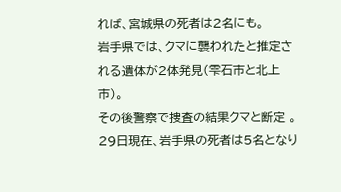れば、宮城県の死者は2名にも。
岩手県では、クマに襲われたと推定される遺体が2体発見(雫石市と北上市)。
その後警察で捜査の結果クマと断定 。29日現在、岩手県の死者は5名となり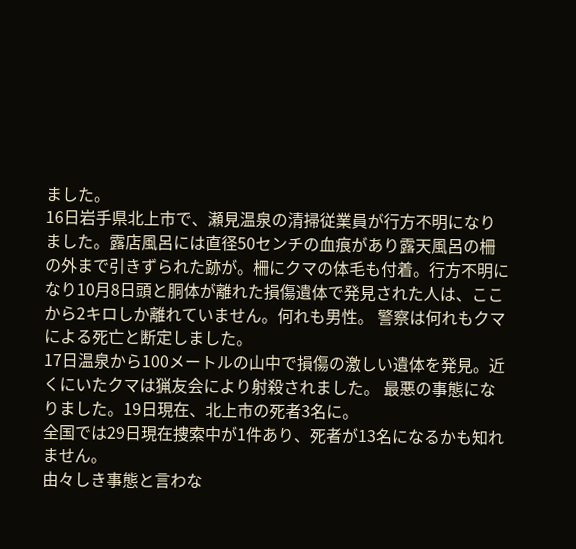ました。
16日岩手県北上市で、瀬見温泉の清掃従業員が行方不明になりました。露店風呂には直径50センチの血痕があり露天風呂の柵の外まで引きずられた跡が。柵にクマの体毛も付着。行方不明になり10月8日頭と胴体が離れた損傷遺体で発見された人は、ここから2キロしか離れていません。何れも男性。 警察は何れもクマによる死亡と断定しました。
17日温泉から100メートルの山中で損傷の激しい遺体を発見。近くにいたクマは猟友会により射殺されました。 最悪の事態になりました。19日現在、北上市の死者3名に。
全国では29日現在捜索中が1件あり、死者が13名になるかも知れません。
由々しき事態と言わな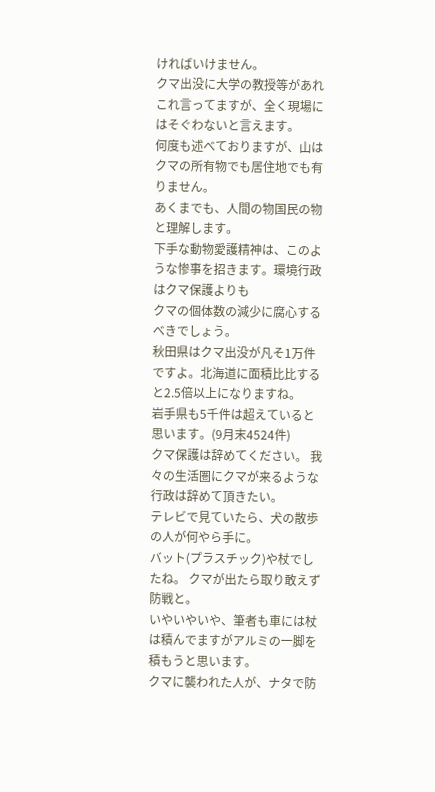ければいけません。
クマ出没に大学の教授等があれこれ言ってますが、全く現場にはそぐわないと言えます。
何度も述べておりますが、山はクマの所有物でも居住地でも有りません。
あくまでも、人間の物国民の物と理解します。
下手な動物愛護精神は、このような惨事を招きます。環境行政はクマ保護よりも
クマの個体数の減少に腐心するべきでしょう。
秋田県はクマ出没が凡そ1万件ですよ。北海道に面積比比すると2.5倍以上になりますね。
岩手県も5千件は超えていると思います。(9月末4524件)
クマ保護は辞めてください。 我々の生活圏にクマが来るような行政は辞めて頂きたい。
テレビで見ていたら、犬の散歩の人が何やら手に。
バット(プラスチック)や杖でしたね。 クマが出たら取り敢えず防戦と。
いやいやいや、筆者も車には杖は積んでますがアルミの一脚を積もうと思います。
クマに襲われた人が、ナタで防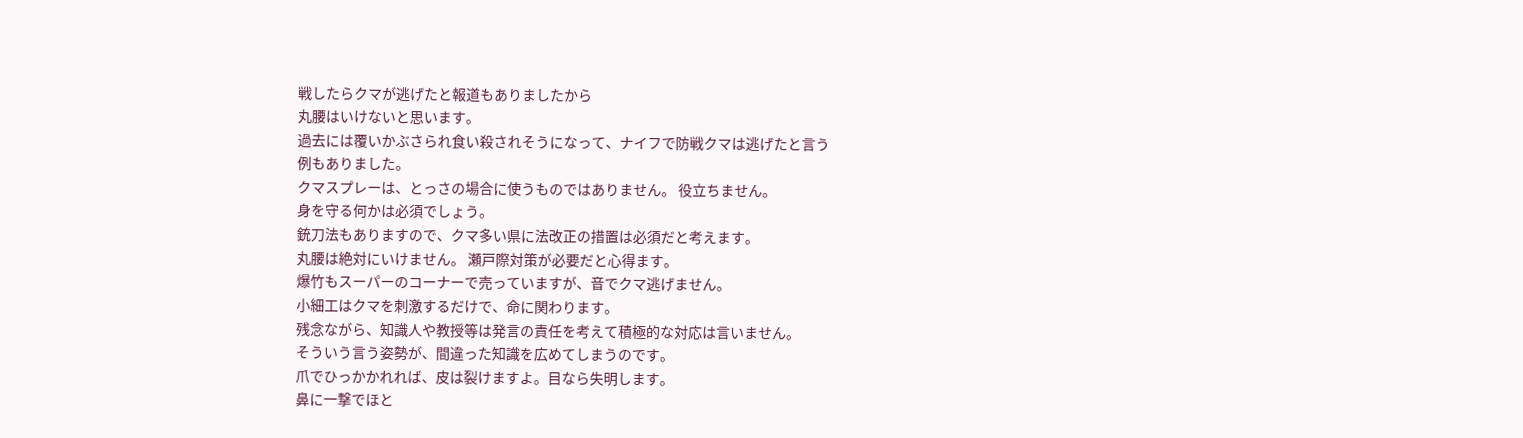戦したらクマが逃げたと報道もありましたから
丸腰はいけないと思います。
過去には覆いかぶさられ食い殺されそうになって、ナイフで防戦クマは逃げたと言う
例もありました。
クマスプレーは、とっさの場合に使うものではありません。 役立ちません。
身を守る何かは必須でしょう。
銃刀法もありますので、クマ多い県に法改正の措置は必須だと考えます。
丸腰は絶対にいけません。 瀬戸際対策が必要だと心得ます。
爆竹もスーパーのコーナーで売っていますが、音でクマ逃げません。
小細工はクマを刺激するだけで、命に関わります。
残念ながら、知識人や教授等は発言の責任を考えて積極的な対応は言いません。
そういう言う姿勢が、間違った知識を広めてしまうのです。
爪でひっかかれれば、皮は裂けますよ。目なら失明します。
鼻に一撃でほと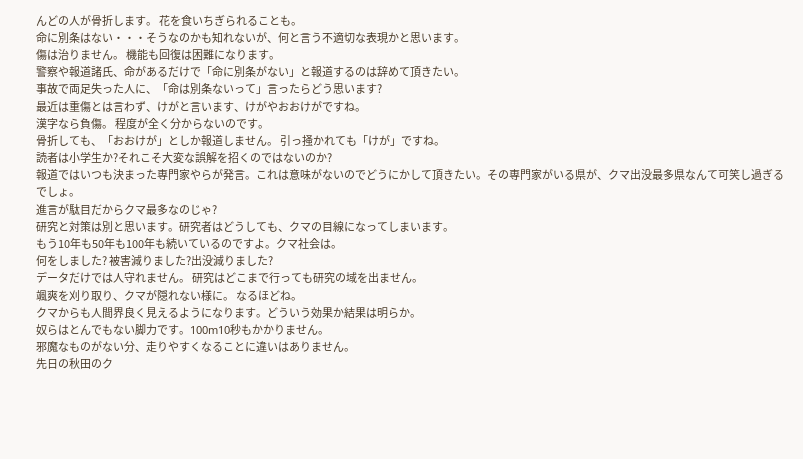んどの人が骨折します。 花を食いちぎられることも。
命に別条はない・・・そうなのかも知れないが、何と言う不適切な表現かと思います。
傷は治りません。 機能も回復は困難になります。
警察や報道諸氏、命があるだけで「命に別条がない」と報道するのは辞めて頂きたい。
事故で両足失った人に、「命は別条ないって」言ったらどう思います?
最近は重傷とは言わず、けがと言います、けがやおおけがですね。
漢字なら負傷。 程度が全く分からないのです。
骨折しても、「おおけが」としか報道しません。 引っ掻かれても「けが」ですね。
読者は小学生か?それこそ大変な誤解を招くのではないのか?
報道ではいつも決まった専門家やらが発言。これは意味がないのでどうにかして頂きたい。その専門家がいる県が、クマ出没最多県なんて可笑し過ぎるでしょ。
進言が駄目だからクマ最多なのじゃ?
研究と対策は別と思います。研究者はどうしても、クマの目線になってしまいます。
もう10年も50年も100年も続いているのですよ。クマ社会は。
何をしました? 被害減りました?出没減りました?
データだけでは人守れません。 研究はどこまで行っても研究の域を出ません。
颯爽を刈り取り、クマが隠れない様に。 なるほどね。
クマからも人間界良く見えるようになります。どういう効果か結果は明らか。
奴らはとんでもない脚力です。100m10秒もかかりません。
邪魔なものがない分、走りやすくなることに違いはありません。
先日の秋田のク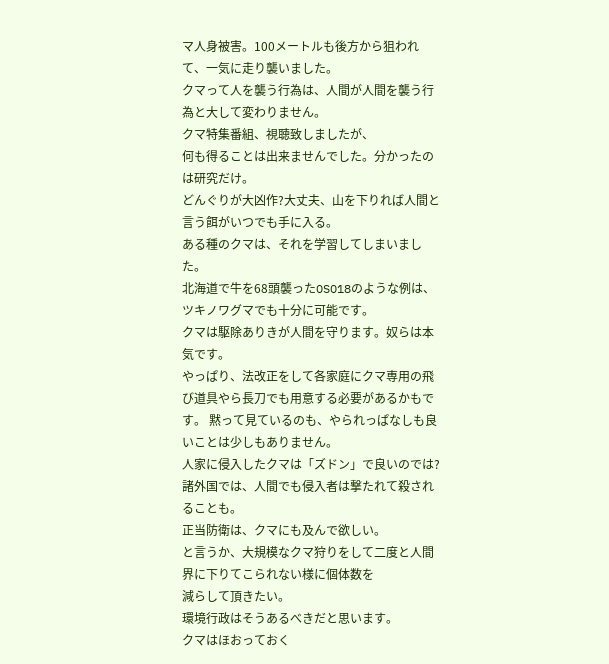マ人身被害。100メートルも後方から狙われて、一気に走り襲いました。
クマって人を襲う行為は、人間が人間を襲う行為と大して変わりません。
クマ特集番組、視聴致しましたが、
何も得ることは出来ませんでした。分かったのは研究だけ。
どんぐりが大凶作?大丈夫、山を下りれば人間と言う餌がいつでも手に入る。
ある種のクマは、それを学習してしまいました。
北海道で牛を68頭襲ったOSO18のような例は、ツキノワグマでも十分に可能です。
クマは駆除ありきが人間を守ります。奴らは本気です。
やっぱり、法改正をして各家庭にクマ専用の飛び道具やら長刀でも用意する必要があるかもです。 黙って見ているのも、やられっぱなしも良いことは少しもありません。
人家に侵入したクマは「ズドン」で良いのでは?
諸外国では、人間でも侵入者は撃たれて殺されることも。
正当防衛は、クマにも及んで欲しい。
と言うか、大規模なクマ狩りをして二度と人間界に下りてこられない様に個体数を
減らして頂きたい。
環境行政はそうあるべきだと思います。
クマはほおっておく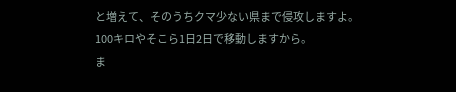と増えて、そのうちクマ少ない県まで侵攻しますよ。
100キロやそこら1日2日で移動しますから。
ま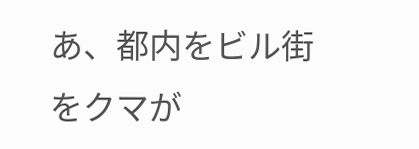あ、都内をビル街をクマが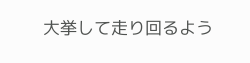大挙して走り回るよう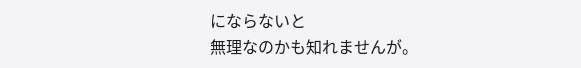にならないと
無理なのかも知れませんが。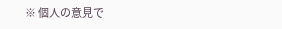※ 個人の意見で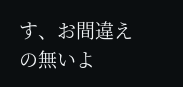す、お間違えの無いよ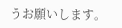うお願いします。